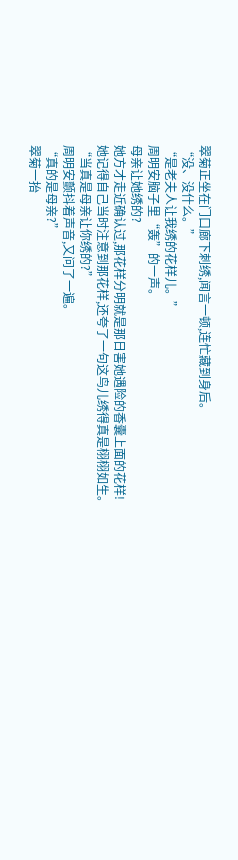翠菊正坐在门口廊下刺绣,闻言一顿,连忙藏到身后。
“没、没什么。”
“是老夫人让我绣的花样儿。”
周明安脑子里“轰”的一声。
母亲让她绣的?
她方才走近确认过,那花样分明就是那日害她遇险的香囊上面的花样!
她记得自己当时注意到那花样,还夸了一句这鸟儿绣得真是栩栩如生。
“当真是母亲让你绣的?”
周明安颤抖着声音,又问了一遍。
“真的是母亲?”
翠菊一抬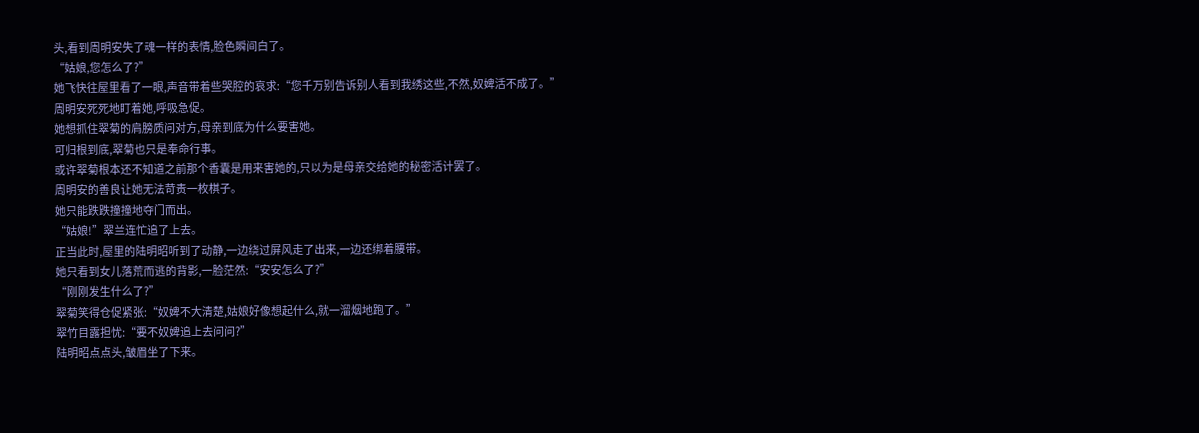头,看到周明安失了魂一样的表情,脸色瞬间白了。
“姑娘,您怎么了?”
她飞快往屋里看了一眼,声音带着些哭腔的哀求:“您千万别告诉别人看到我绣这些,不然,奴婢活不成了。”
周明安死死地盯着她,呼吸急促。
她想抓住翠菊的肩膀质问对方,母亲到底为什么要害她。
可归根到底,翠菊也只是奉命行事。
或许翠菊根本还不知道之前那个香囊是用来害她的,只以为是母亲交给她的秘密活计罢了。
周明安的善良让她无法苛责一枚棋子。
她只能跌跌撞撞地夺门而出。
“姑娘!”翠兰连忙追了上去。
正当此时,屋里的陆明昭听到了动静,一边绕过屏风走了出来,一边还绑着腰带。
她只看到女儿落荒而逃的背影,一脸茫然:“安安怎么了?”
“刚刚发生什么了?”
翠菊笑得仓促紧张:“奴婢不大清楚,姑娘好像想起什么,就一溜烟地跑了。”
翠竹目露担忧:“要不奴婢追上去问问?”
陆明昭点点头,皱眉坐了下来。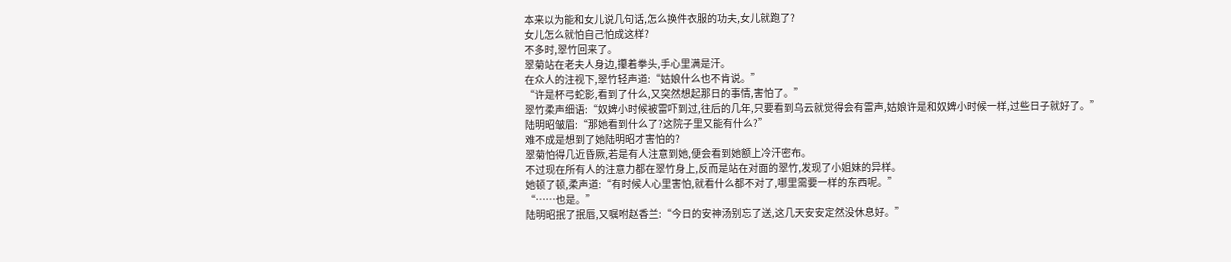本来以为能和女儿说几句话,怎么换件衣服的功夫,女儿就跑了?
女儿怎么就怕自己怕成这样?
不多时,翠竹回来了。
翠菊站在老夫人身边,攥着拳头,手心里满是汗。
在众人的注视下,翠竹轻声道:“姑娘什么也不肯说。”
“许是杯弓蛇影,看到了什么,又突然想起那日的事情,害怕了。”
翠竹柔声细语:“奴婢小时候被雷吓到过,往后的几年,只要看到乌云就觉得会有雷声,姑娘许是和奴婢小时候一样,过些日子就好了。”
陆明昭皱眉:“那她看到什么了?这院子里又能有什么?”
难不成是想到了她陆明昭才害怕的?
翠菊怕得几近昏厥,若是有人注意到她,便会看到她额上冷汗密布。
不过现在所有人的注意力都在翠竹身上,反而是站在对面的翠竹,发现了小姐妹的异样。
她顿了顿,柔声道:“有时候人心里害怕,就看什么都不对了,哪里需要一样的东西呢。”
“……也是。”
陆明昭抿了抿唇,又嘱咐赵香兰:“今日的安神汤别忘了送,这几天安安定然没休息好。”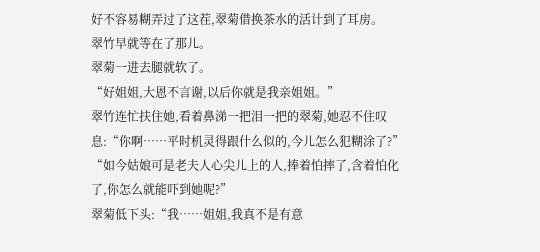好不容易糊弄过了这茬,翠菊借换茶水的活计到了耳房。
翠竹早就等在了那儿。
翠菊一进去腿就软了。
“好姐姐,大恩不言谢,以后你就是我亲姐姐。”
翠竹连忙扶住她,看着鼻涕一把泪一把的翠菊,她忍不住叹息:“你啊……平时机灵得跟什么似的,今儿怎么犯糊涂了?”
“如今姑娘可是老夫人心尖儿上的人,捧着怕摔了,含着怕化了,你怎么就能吓到她呢?”
翠菊低下头:“我……姐姐,我真不是有意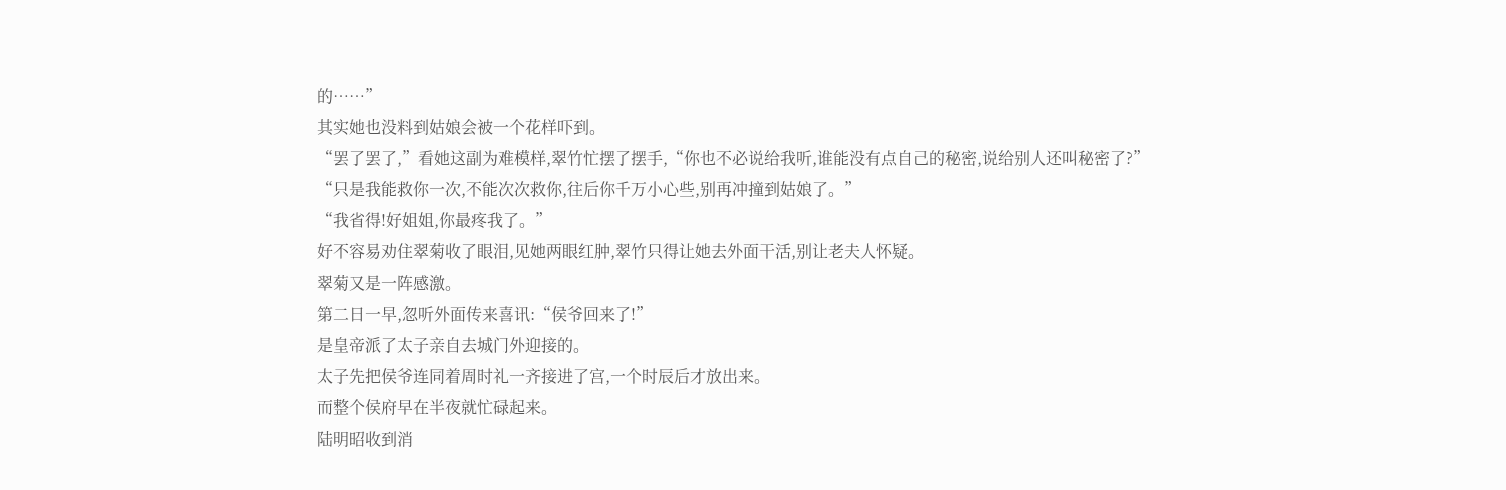的……”
其实她也没料到姑娘会被一个花样吓到。
“罢了罢了,”看她这副为难模样,翠竹忙摆了摆手,“你也不必说给我听,谁能没有点自己的秘密,说给别人还叫秘密了?”
“只是我能救你一次,不能次次救你,往后你千万小心些,别再冲撞到姑娘了。”
“我省得!好姐姐,你最疼我了。”
好不容易劝住翠菊收了眼泪,见她两眼红肿,翠竹只得让她去外面干活,别让老夫人怀疑。
翠菊又是一阵感激。
第二日一早,忽听外面传来喜讯:“侯爷回来了!”
是皇帝派了太子亲自去城门外迎接的。
太子先把侯爷连同着周时礼一齐接进了宫,一个时辰后才放出来。
而整个侯府早在半夜就忙碌起来。
陆明昭收到消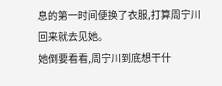息的第一时间便换了衣服,打算周宁川回来就去见她。
她倒要看看,周宁川到底想干什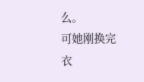么。
可她刚换完衣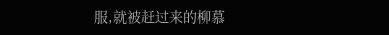服,就被赶过来的柳慕